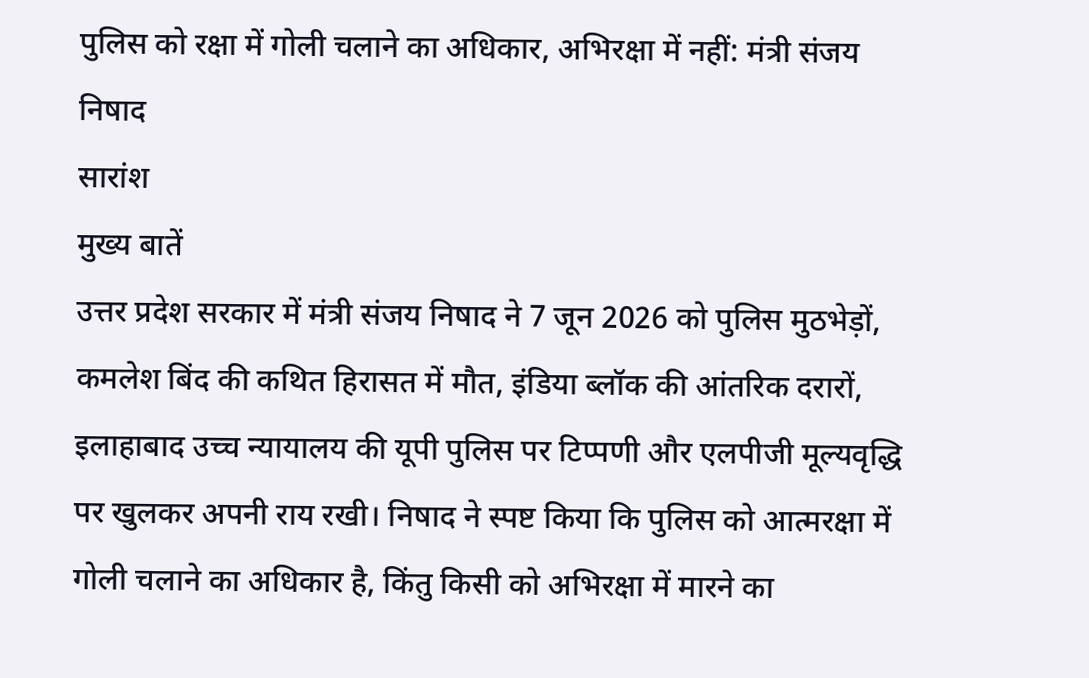पुलिस को रक्षा में गोली चलाने का अधिकार, अभिरक्षा में नहीं: मंत्री संजय निषाद
सारांश
मुख्य बातें
उत्तर प्रदेश सरकार में मंत्री संजय निषाद ने 7 जून 2026 को पुलिस मुठभेड़ों, कमलेश बिंद की कथित हिरासत में मौत, इंडिया ब्लॉक की आंतरिक दरारों, इलाहाबाद उच्च न्यायालय की यूपी पुलिस पर टिप्पणी और एलपीजी मूल्यवृद्धि पर खुलकर अपनी राय रखी। निषाद ने स्पष्ट किया कि पुलिस को आत्मरक्षा में गोली चलाने का अधिकार है, किंतु किसी को अभिरक्षा में मारने का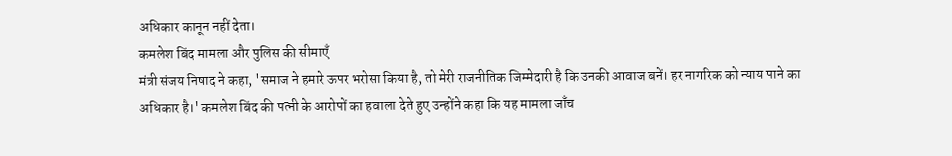अधिकार कानून नहीं देता।
कमलेश बिंद मामला और पुलिस की सीमाएँ
मंत्री संजय निषाद ने कहा, 'समाज ने हमारे ऊपर भरोसा किया है, तो मेरी राजनीतिक जिम्मेदारी है कि उनकी आवाज बनें। हर नागरिक को न्याय पाने का अधिकार है।' कमलेश बिंद की पत्नी के आरोपों का हवाला देते हुए उन्होंने कहा कि यह मामला जाँच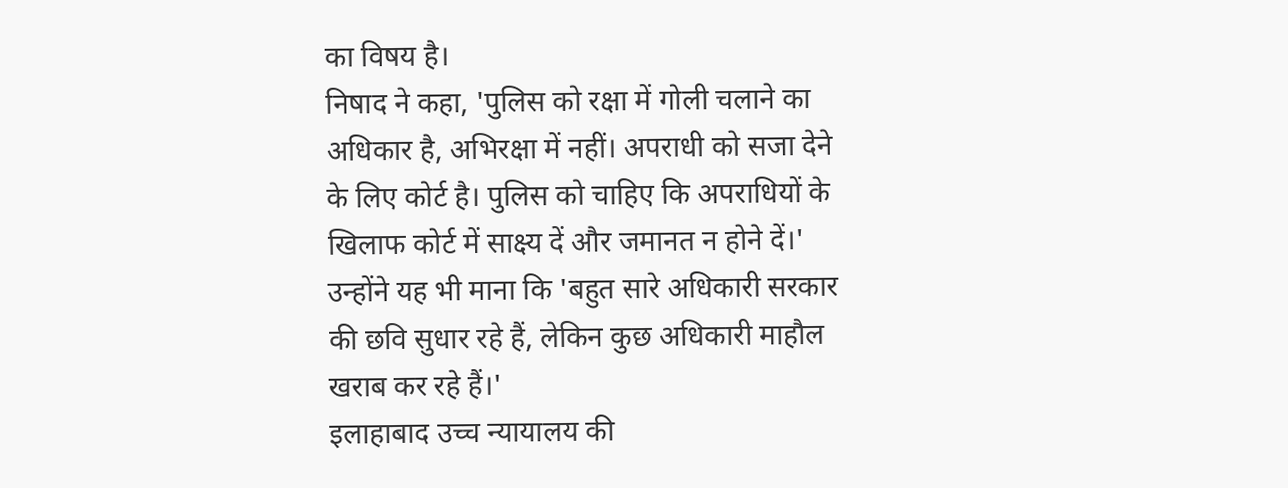का विषय है।
निषाद ने कहा, 'पुलिस को रक्षा में गोली चलाने का अधिकार है, अभिरक्षा में नहीं। अपराधी को सजा देने के लिए कोर्ट है। पुलिस को चाहिए कि अपराधियों के खिलाफ कोर्ट में साक्ष्य दें और जमानत न होने दें।' उन्होंने यह भी माना कि 'बहुत सारे अधिकारी सरकार की छवि सुधार रहे हैं, लेकिन कुछ अधिकारी माहौल खराब कर रहे हैं।'
इलाहाबाद उच्च न्यायालय की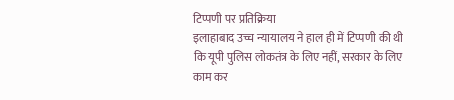टिप्पणी पर प्रतिक्रिया
इलाहाबाद उच्च न्यायालय ने हाल ही में टिप्पणी की थी कि यूपी पुलिस लोकतंत्र के लिए नहीं, सरकार के लिए काम कर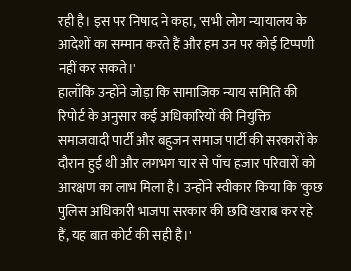रही है। इस पर निषाद ने कहा, 'सभी लोग न्यायालय के आदेशों का सम्मान करते हैं और हम उन पर कोई टिप्पणी नहीं कर सकते।'
हालाँकि उन्होंने जोड़ा कि सामाजिक न्याय समिति की रिपोर्ट के अनुसार कई अधिकारियों की नियुक्ति समाजवादी पार्टी और बहुजन समाज पार्टी की सरकारों के दौरान हुई थी और लगभग चार से पाँच हजार परिवारों को आरक्षण का लाभ मिला है। उन्होंने स्वीकार किया कि 'कुछ पुलिस अधिकारी भाजपा सरकार की छवि खराब कर रहे हैं, यह बात कोर्ट की सही है।'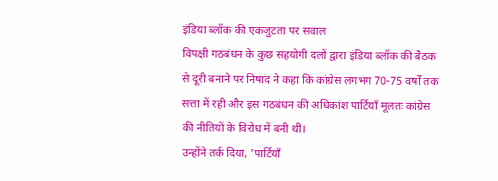इंडिया ब्लॉक की एकजुटता पर सवाल
विपक्षी गठबंधन के कुछ सहयोगी दलों द्वारा इंडिया ब्लॉक की बैठक से दूरी बनाने पर निषाद ने कहा कि कांग्रेस लगभग 70-75 वर्षों तक सत्ता में रही और इस गठबंधन की अधिकांश पार्टियाँ मूलतः कांग्रेस की नीतियों के विरोध में बनी थीं।
उन्होंने तर्क दिया, 'पार्टियाँ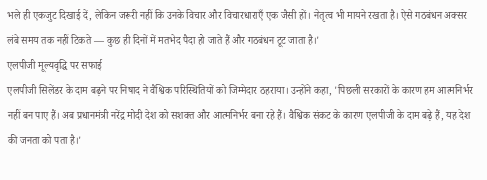भले ही एकजुट दिखाई दें, लेकिन जरूरी नहीं कि उनके विचार और विचारधाराएँ एक जैसी हों। नेतृत्व भी मायने रखता है। ऐसे गठबंधन अक्सर लंबे समय तक नहीं टिकते — कुछ ही दिनों में मतभेद पैदा हो जाते हैं और गठबंधन टूट जाता है।'
एलपीजी मूल्यवृद्धि पर सफाई
एलपीजी सिलेंडर के दाम बढ़ने पर निषाद ने वैश्विक परिस्थितियों को जिम्मेदार ठहराया। उन्होंने कहा, 'पिछली सरकारों के कारण हम आत्मनिर्भर नहीं बन पाए हैं। अब प्रधानमंत्री नरेंद्र मोदी देश को सशक्त और आत्मनिर्भर बना रहे हैं। वैश्विक संकट के कारण एलपीजी के दाम बढ़े हैं, यह देश की जनता को पता है।'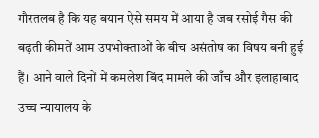गौरतलब है कि यह बयान ऐसे समय में आया है जब रसोई गैस की बढ़ती कीमतें आम उपभोक्ताओं के बीच असंतोष का विषय बनी हुई हैं। आने वाले दिनों में कमलेश बिंद मामले की जाँच और इलाहाबाद उच्च न्यायालय के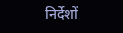निर्देशों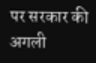पर सरकार की अगली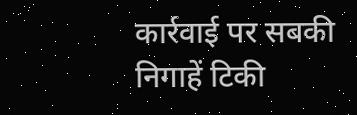कार्रवाई पर सबकी निगाहें टिकी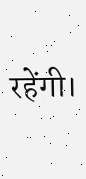रहेंगी।